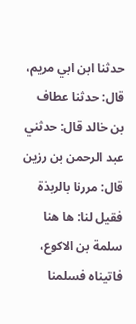حدثنا ابن ابي مريم، قال: حدثنا عطاف بن خالد قال: حدثني عبد الرحمن بن رزين قال: مررنا بالربذة فقيل لنا: ها هنا سلمة بن الاكوع، فاتيناه فسلمنا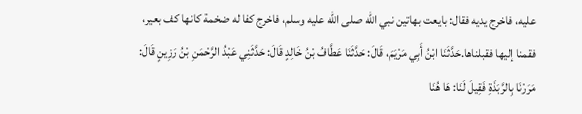عليه، فاخرج يديه فقال: بايعت بهاتين نبي الله صلى الله عليه وسلم، فاخرج كفا له ضخمة كانها كف بعير، فقمنا إليها فقبلناها.حَدَّثَنَا ابْنُ أَبِي مَرْيَمَ، قَالَ: حَدَّثَنَا عَطَّافُ بْنُ خَالِدٍ قَالَ: حَدَّثَنِي عَبْدُ الرَّحْمَنِ بْنُ رَزِينٍ قَالَ: مَرَرْنَا بِالرَّبَذَةِ فَقِيلَ لَنَا: هَا هُنَا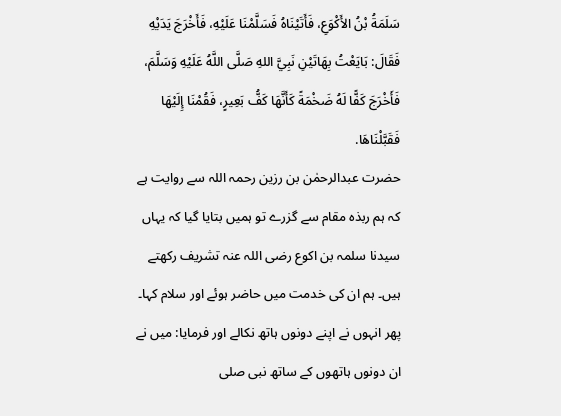سَلَمَةُ بْنُ الأَكْوَعِ، فَأَتَيْنَاهُ فَسَلَّمْنَا عَلَيْهِ، فَأَخْرَجَ يَدَيْهِ فَقَالَ: بَايَعْتُ بِهَاتَيْنِ نَبِيَّ اللهِ صَلَّى اللَّهُ عَلَيْهِ وَسَلَّمَ، فَأَخْرَجَ كَفًّا لَهُ ضَخْمَةً كَأَنَّهَا كَفُّ بَعِيرٍ، فَقُمْنَا إِلَيْهَا فَقَبَّلْنَاهَا.
حضرت عبدالرحمٰن بن رزین رحمہ اللہ سے روایت ہے کہ ہم ربذه مقام سے گزرے تو ہمیں بتایا گیا کہ یہاں سیدنا سلمہ بن اکوع رضی اللہ عنہ تشریف رکھتے ہیں۔ ہم ان کی خدمت میں حاضر ہوئے اور سلام کہا۔ پھر انہوں نے اپنے دونوں ہاتھ نکالے اور فرمایا: میں نے ان دونوں ہاتھوں کے ساتھ نبی صلی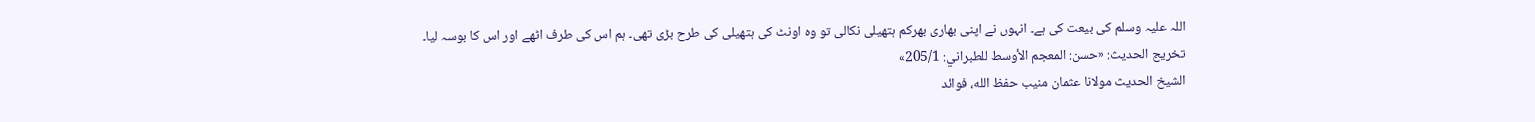اللہ علیہ وسلم کی بیعت کی ہے۔ انہوں نے اپنی بھاری بھرکم ہتھیلی نکالی تو وہ اونٹ کی ہتھیلی کی طرح بڑی تھی۔ ہم اس کی طرف اٹھے اور اس کا بوسہ لیا۔
تخریج الحدیث: «حسن: المعجم الأوسط للطبراني: 205/1»
الشيخ الحديث مولانا عثمان منيب حفظ الله، فوائد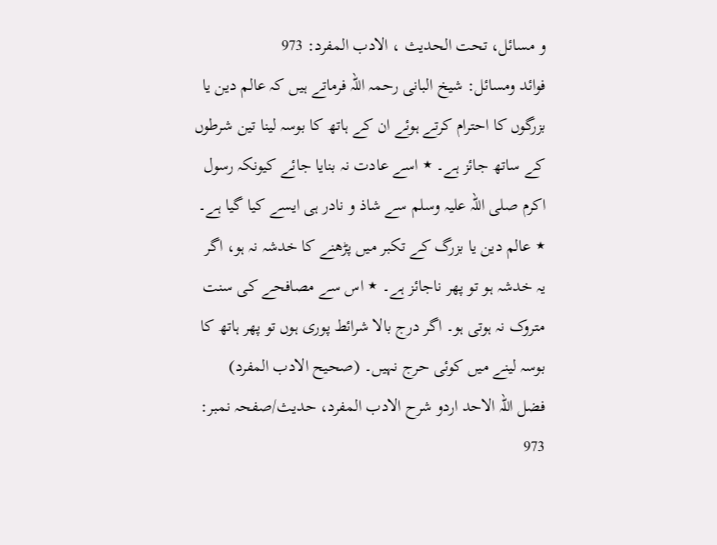و مسائل، تحت الحديث ، الادب المفرد: 973
فوائد ومسائل: شیخ البانی رحمہ اللہ فرماتے ہیں کہ عالم دین یا بزرگوں کا احترام کرتے ہوئے ان کے ہاتھ کا بوسہ لینا تین شرطوں کے ساتھ جائز ہے۔ ٭ اسے عادت نہ بنایا جائے کیونکہ رسول اکرم صلی اللہ علیہ وسلم سے شاذ و نادر ہی ایسے کیا گیا ہے۔ ٭ عالم دین یا بزرگ کے تکبر میں پڑھنے کا خدشہ نہ ہو، اگر یہ خدشہ ہو تو پھر ناجائز ہے۔ ٭ اس سے مصافحے کی سنت متروک نہ ہوتی ہو۔ اگر درج بالا شرائط پوری ہوں تو پھر ہاتھ کا بوسہ لینے میں کوئی حرج نہیں۔ (صحیح الادب المفرد)
فضل اللہ الاحد اردو شرح الادب المفرد، حدیث/صفحہ نمبر: 973